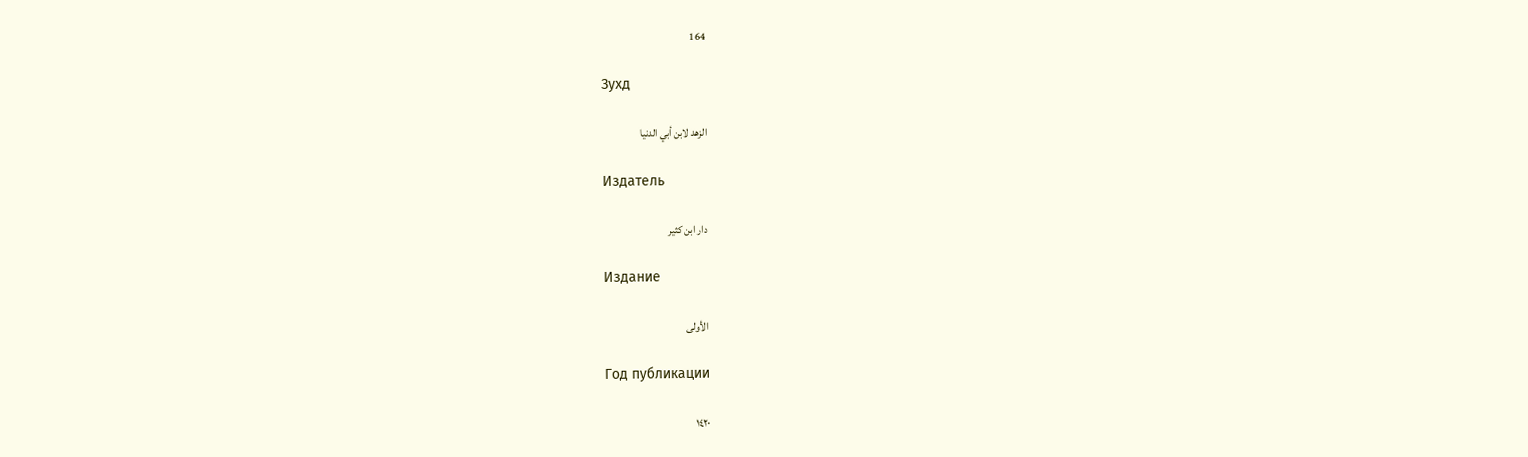164

Зухд

الزهد لابن أبي الدنيا

Издатель

دار ابن كثير

Издание

الأولى

Год публикации

١٤٢٠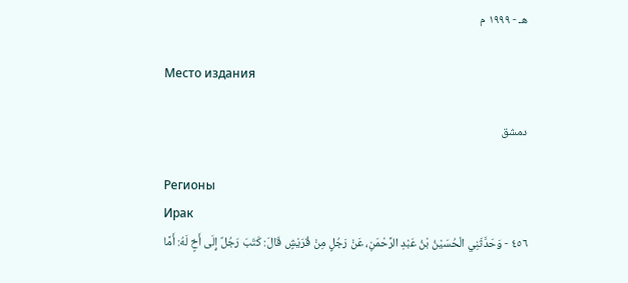هـ - ١٩٩٩ م

Место издания

دمشق

Регионы
Ирак
٤٥٦ - وَحَدَّثَنِي الْحُسَيْنُ بْنُ عَبْدِ الرَّحْمَنِ، عَنْ رَجُلٍ مِنْ قُرَيْشٍ قَالَ: كَتَبَ رَجُلٌ إِلَى أَخٍ لَهُ: أَمَّا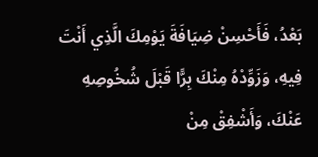بَعْدُ، فَأَحْسِنْ ضِيَافَةَ يَوْمِكَ الَّذِي أَنْتَ فِيهِ، وَزَوِّدْهُ مِنْكَ بِرًّا قَبْلَ شُخُوصِهِ عَنْكَ، وَأَشْفِقْ مِنْ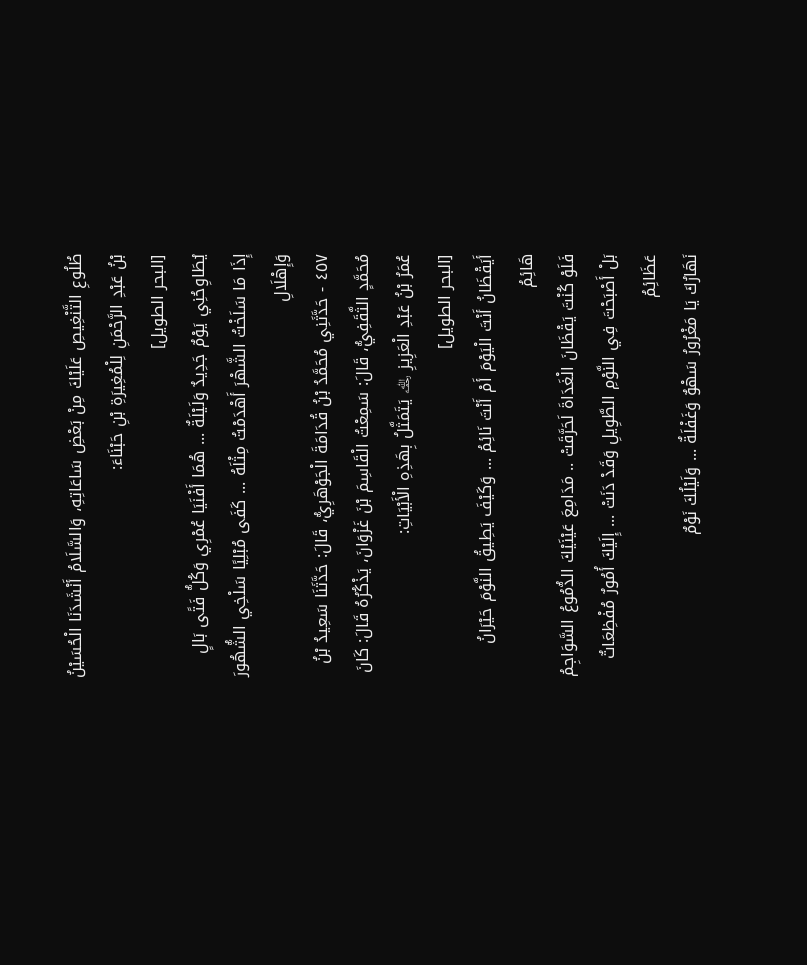طُلُوعِ التَّنْغِيصِ عَلَيْكَ مِنْ بَعْضِ سَاعَاتِهِ، وَالسَّلَامُ أَنْشَدَنَا الْحُسَيْنُ بْنُ عَبْدِ الرَّحْمَنِ لِلْمُغِيرَةِ بْنِ حَبْنَاءَ:
[البحر الطويل]
يُطَاوِحُنِي يَوْمٌ جَدِيدٌ وَلَيْلَةٌ ... هُمَا أَفْنَيَا عُمْرِي وَكُلُّ فَتًى بَالٍ
إِذَا مَا سَلَخْتُ الشَّهْرَ أَهْدَمْتُ مِثْلَهُ ... كَفَى مُبْلِيًا سَلْخِي الشُّهُورَ وَإِهْلَالِ
٤٥٧ - حَدَّثَنِي مُحَمَّدُ بْنُ قُدَامَةَ الْجَوْهَرِيُّ، قَالَ: حَدَّثَنَا سَعِيدُ بْنُ مُحَمَّدٍ الثَّقَفِيُّ، قَالَ: سَمِعْتُ الْقَاسِمَ بْنَ غَزْوَانَ، يَذْكُرُهُ قَالَ: كَانَ عُمَرُ بْنُ عَبْدِ الْعَزِيزِ ﵀ يَتَمَثَّلُ بِهَذِهِ الْأَبْيَاتِ:
[البحر الطويل]
أَيَقْظَانُ أَنْتَ الْيَوْمَ أَمْ أَنْتَ نَائِمُ ... وَكَيْفَ يَطِيقُ النَّوْمَ حَيْرَانُ هَائِمُ
فَلَوْ كُنْتَ يَقْظَانَ الْغَدَاةَ لَحَرَّقَتْ .. مَدَامِعَ عَيْنَيْكَ الدُّمُوعُ السَّوَاجِمُ
بَلْ أَصْبَحْتَ فِي النَّوْمِ الطَّوِيلِ وَقَدْ دَنَتْ ... إِلَيْكَ أُمُورٌ مُفْظِعَاتٌ عَظَائِمُ
نَهَارُكَ يَا مَغْرُورُ سَهْوٌ وَغَفْلَةٌ ... وَلَيْلُكَ نَوْمٌ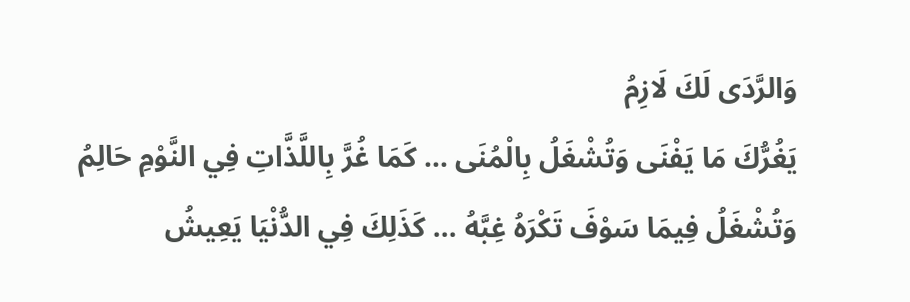وَالرَّدَى لَكَ لَازِمُ
يَغُرُّكَ مَا يَفْنَى وَتُشْغَلُ بِالْمُنَى ... كَمَا غُرَّ بِاللَّذَّاتِ فِي النَّوْمِ حَالِمُ
وَتُشْغَلُ فِيمَا سَوْفَ تَكْرَهُ غِبَّهُ ... كَذَلِكَ فِي الدُّنْيَا يَعِيشُ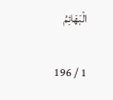الْبَهَائِمُ

1 / 196